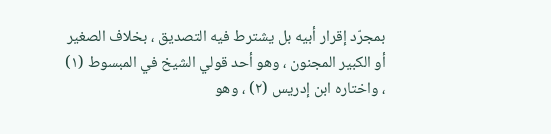بمجرّد إقرار أبيه بل يشترط فيه التصديق ، بخلاف الصغير أو الكبير المجنون ، وهو أحد قولي الشيخ في المبسوط (١) ، واختاره ابن إدريس (٢) ، وهو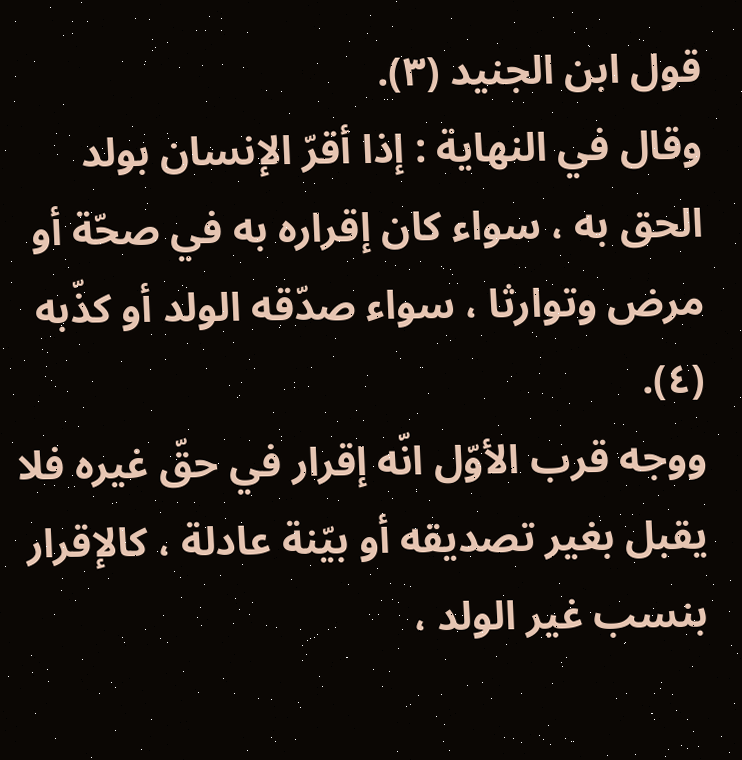قول ابن الجنيد (٣).
وقال في النهاية : إذا أقرّ الإنسان بولد الحق به ، سواء كان إقراره به في صحّة أو مرض وتوارثا ، سواء صدّقه الولد أو كذّبه (٤).
ووجه قرب الأوّل انّه إقرار في حقّ غيره فلا يقبل بغير تصديقه أو بيّنة عادلة ، كالإقرار بنسب غير الولد ،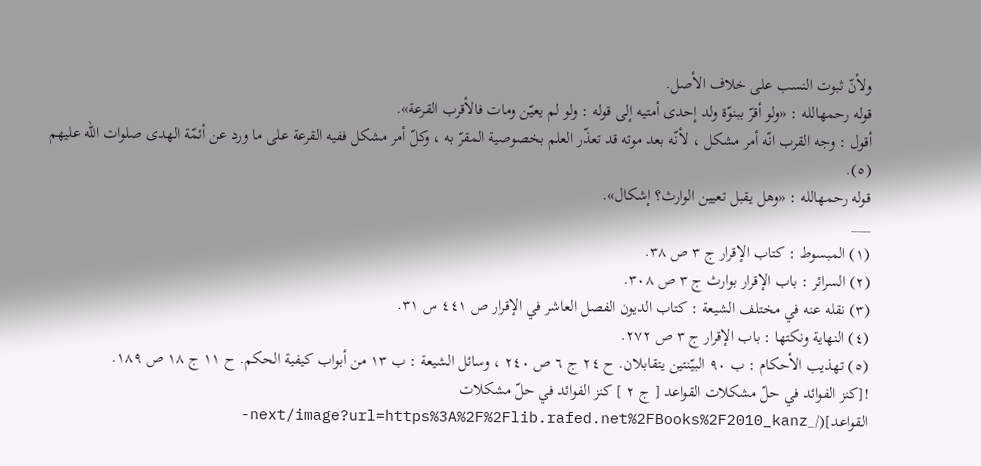ولأنّ ثبوت النسب على خلاف الأصل.
قوله رحمهالله : «ولو أقرّ ببنوّة ولد إحدى أمتيه إلى قوله : ولو لم يعيّن ومات فالأقرب القرعة».
أقول : وجه القرب انّه أمر مشكل ، لأنّه بعد موته قد تعذّر العلم بخصوصية المقرّ به ، وكلّ أمر مشكل ففيه القرعة على ما ورد عن أئمّة الهدى صلوات الله عليهم (٥).
قوله رحمهالله : «وهل يقبل تعيين الوارث؟ إشكال».
___
(١) المبسوط : كتاب الإقرار ج ٣ ص ٣٨.
(٢) السرائر : باب الإقرار بوارث ج ٣ ص ٣٠٨.
(٣) نقله عنه في مختلف الشيعة : كتاب الديون الفصل العاشر في الإقرار ص ٤٤١ س ٣١.
(٤) النهاية ونكتها : باب الإقرار ج ٣ ص ٢٧٢.
(٥) تهذيب الأحكام : ب ٩٠ البيّنتين يتقابلان. ح ٢٤ ج ٦ ص ٢٤٠ ، وسائل الشيعة : ب ١٣ من أبواب كيفية الحكم. ح ١١ ج ١٨ ص ١٨٩.
![كنز الفوائد في حلّ مشكلات القواعد [ ج ٢ ] كنز الفوائد في حلّ مشكلات القواعد](/_next/image?url=https%3A%2F%2Flib.rafed.net%2FBooks%2F2010_kanz-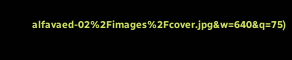alfavaed-02%2Fimages%2Fcover.jpg&w=640&q=75)